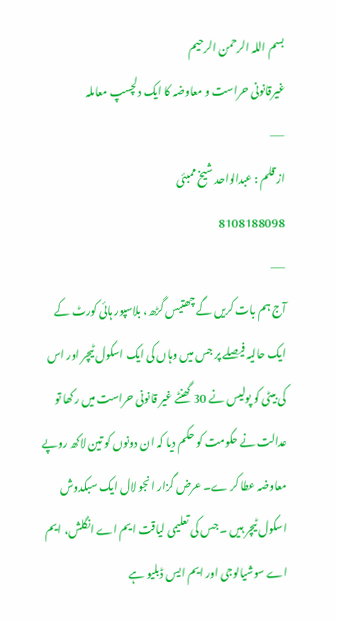بسم اللہ الرحمن الرحیم
غیرقانونی حراست و معاوضہ کا ایک دلچسپ معاملہ
—–
از قلم : عبدالواحد شیخ ممبئی
8108188098
—–
آج ہم بات کریں گے چھتیس گڑھ، بلاسپور ہائی کورٹ کے ایک حالیہ فیصلے پر جس میں وہاں کی ایک اسکول ٹیچر اور اس کی بیٹی کو پولیس نے 30 گھنٹے غیر قانونی حراست میں رکھا تو عدالت نے حکومت کو حکم دیا کہ ان دونوں کو تین لاکھ روپے معاوضہ عطا کر ے۔ عرض گزار انجو لال ایک سبکدوش اسکول ٹیچر ہیں ۔ جس کی تعلیمی لیاقت ایم اے انگلش، ایم اے سوشیالوجی اور ایم ایس ڈبلیو ہے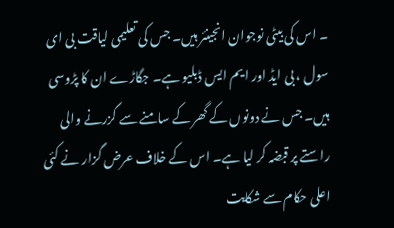۔ اس کی بیٹی نوجوان انجینئر ہیں۔ جس کی تعلیمی لیاقت بی ای سول ، بی ایڈ اور ایم ایس ڈبلیو ہے۔ جگاڑے ان کا پڑوسی ہیں۔ جس نے دونوں کے گھر کے سامنے سے گزرنے والی راستے پر قبضہ کر لیا ہے۔ اس کے خلاف عرض گزار نے کئی اعلی حکام سے شکایت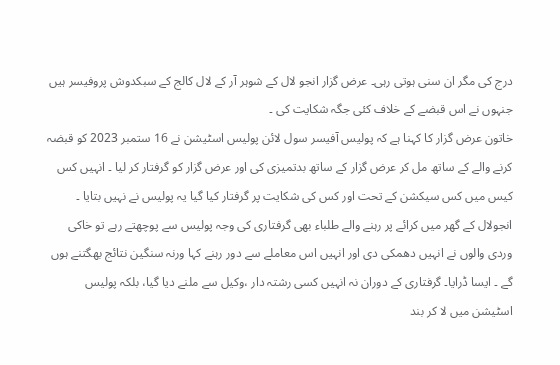درج کی مگر ان سنی ہوتی رہی۔ عرض گزار انجو لال کے شوہر آر کے لال کالج کے سبکدوش پروفیسر ہیں جنہوں نے اس قبضے کے خلاف کئی جگہ شکایت کی ۔
خاتون عرض گزار کا کہنا ہے کہ پولیس آفیسر سول لائن پولیس اسٹیشن نے 16 ستمبر 2023 کو قبضہ کرنے والے کے ساتھ مل کر عرض گزار کے ساتھ بدتمیزی کی اور عرض گزار کو گرفتار کر لیا ۔ انہیں کس کیس میں کس سیکشن کے تحت اور کس کی شکایت پر گرفتار کیا گیا یہ پولیس نے نہیں بتایا ۔ انجولال کے گھر میں کرائے پر رہنے والے طلباء بھی گرفتاری کی وجہ پولیس سے پوچھتے رہے تو خاکی وردی والوں نے انہیں دھمکی دی اور انہیں اس معاملے سے دور رہنے کہا ورنہ سنگین نتائج بھگتنے ہوں گے ۔ ایسا ڈرایا۔ گرفتاری کے دوران نہ انہیں کسی رشتہ دار ،وکیل سے ملنے دیا گیا، بلکہ پولیس اسٹیشن میں لا کر بند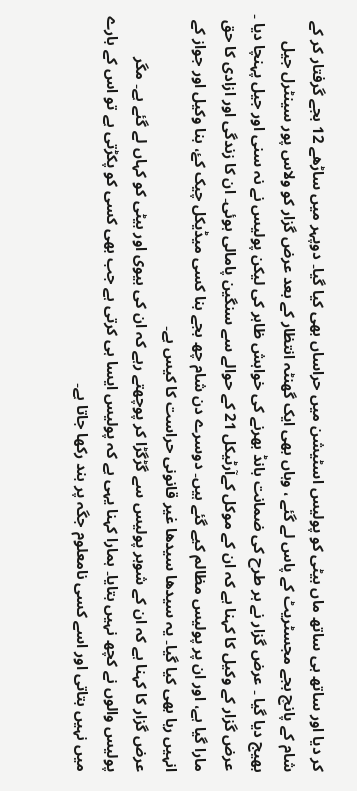کر دیا اور ساتھ ہی ساتھ ماں بیٹی کو پولیس اسٹیشن میں حراساں بھی کیا گیا۔ دوپہر میں ساڑھے 12 بجے گرفتار کر کے شام کے پانچ بجے مجسٹریٹ کے پاس لے گئے ، وہاں بھی ایک گھنٹہ انتظار کے بعد عرض گزار کو ولاس پور سینٹرل جیل بھیج دیا گیا ۔ عرض گزار نے ہر طرح کی ضمانت بانڈ بھرنے کی خواہش ظاہر کی لیکن پولیس نے نہ سنی اور جیل پہنچا دیا ۔ عرض گزار کے وکیل کا کہنا ہے کہ ان کے موکل کےآرٹیکل 21 کے حوالے سے سنگین پامالی ہوئی۔ ان کا زندگی اور ازادی کا حق مارا گیا ہے، اور ان پر پولیس مظالم کیے گئے ہیں۔ دوسرے دن شام چھ بجے بنا کسی میڈیکل چیک کۓ، بنا وکیل اور جواز کے انہیں رہا بھی کیا گیا۔ یہ سیدھا سیدھا غیر قانونی حراست کا کیس ہے۔
عرض گزار کا کہنا ہے کہ ان کے شوہر پولیس سے گڑگڑا کر پوچھتے رہے کہ ان کی بیوی اور بیٹی کو کہاں لے گئے ہے۔ مگر پولیس والوں نے کچھ نہیں بتایا۔ ہمارا کہنا یہی ہے کہ پولیس ایسا ہی کرتی ہے جب بھی کسی کو پکڑتی ہے تو اس کے بارے میں نہیں بتاتی اور اسے کسی نامعلوم جگہ پر بند رکھا جاتا ہے۔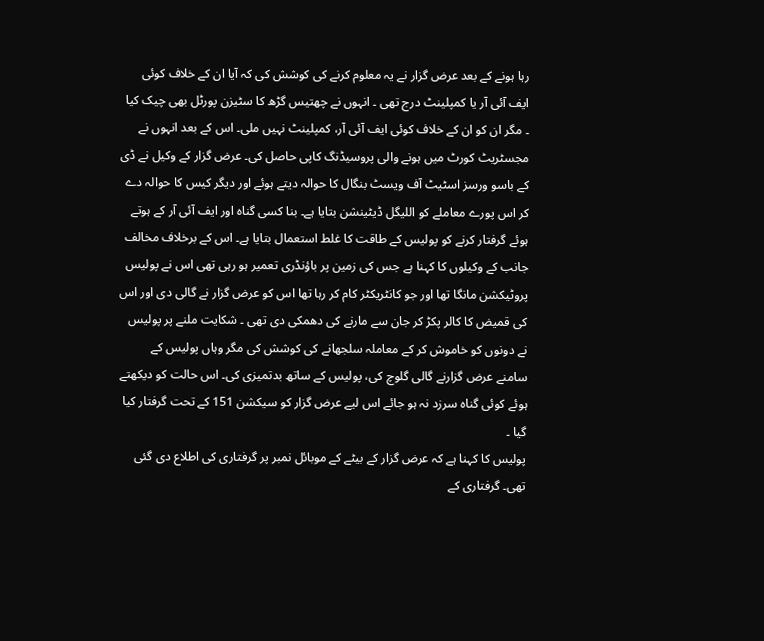رہا ہونے کے بعد عرض گزار نے یہ معلوم کرنے کی کوشش کی کہ آیا ان کے خلاف کوئی ایف آئی آر یا کمپلینٹ درج تھی ۔ انہوں نے چھتیس گڑھ کا سٹیزن پورٹل بھی چیک کیا ۔ مگر ان کو ان کے خلاف کوئی ایف آئی آر، کمپلینٹ نہیں ملی۔ اس کے بعد انہوں نے مجسٹریٹ کورٹ میں ہونے والی پروسیڈنگ کاپی حاصل کی۔ عرض گزار کے وکیل نے ڈی کے باسو ورسز اسٹیٹ آف ویسٹ بنگال کا حوالہ دیتے ہوئے اور دیگر کیس کا حوالہ دے کر اس پورے معاملے کو اللیگل ڈیٹینشن بتایا ہے۔ بنا کسی گناہ اور ایف آئی آر کے ہوتے ہوئے گرفتار کرنے کو پولیس کے طاقت کا غلط استعمال بتایا ہے۔ اس کے برخلاف مخالف جانب کے وکیلوں کا کہنا ہے جس کی زمین پر باؤنڈری تعمیر ہو رہی تھی اس نے پولیس پروٹیکشن مانگا تھا اور جو کانٹریکٹر کام کر رہا تھا اس کو عرض گزار نے گالی دی اور اس کی قمیض کا کالر پکڑ کر جان سے مارنے کی دھمکی دی تھی ۔ شکایت ملنے پر پولیس نے دونوں کو خاموش کر کے معاملہ سلجھانے کی کوشش کی مگر وہاں پولیس کے سامنے عرض گزارنے گالی گلوچ کی، پولیس کے ساتھ بدتمیزی کی۔ اس حالت کو دیکھتے ہوئے کوئی گناہ سرزد نہ ہو جائے اس لیے عرض گزار کو سیکشن 151 کے تحت گرفتار کیا گیا ۔
پولیس کا کہنا ہے کہ عرض گزار کے بیٹے کے موبائل نمبر پر گرفتاری کی اطلاع دی گئی تھی۔ گرفتاری کے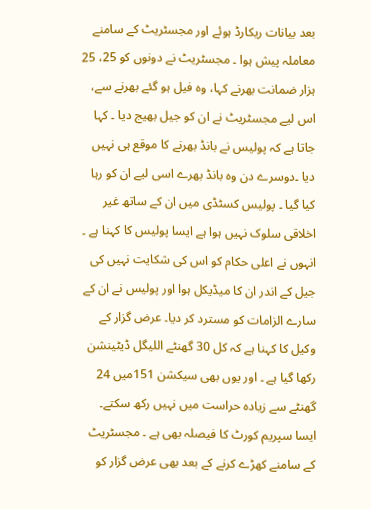بعد بیانات ریکارڈ ہوئے اور مجسٹریٹ کے سامنے معاملہ پیش ہوا ۔ مجسٹریٹ نے دونوں کو 25، 25 ہزار ضمانت بھرنے کہا، وہ فیل ہو گئے بھرنے سے، اس لیے مجسٹریٹ نے ان کو جیل بھیج دیا ۔ کہا جاتا ہے کہ پولیس نے بانڈ بھرنے کا موقع ہی نہیں دیا ۔دوسرے دن وہ بانڈ بھرے اسی لیے ان کو رہا کیا گیا ۔ پولیس کسٹڈی میں ان کے ساتھ غیر اخلاقی سلوک نہیں ہوا ہے ایسا پولیس کا کہنا ہے ۔ انہوں نے اعلی حکام کو اس کی شکایت نہیں کی جیل کے اندر ان کا میڈیکل ہوا اور پولیس نے ان کے سارے الزامات کو مسترد کر دیا۔ عرض گزار کے وکیل کا کہنا ہے کہ کل 30 گھنٹے اللیگل ڈیٹینشن رکھا گیا ہے ۔ اور یوں بھی سیکشن 151میں 24 گھنٹے سے زیادہ حراست میں نہیں رکھ سکتے۔ ایسا سپریم کورٹ کا فیصلہ بھی ہے ۔ مجسٹریٹ کے سامنے کھڑے کرنے کے بعد بھی عرض گزار کو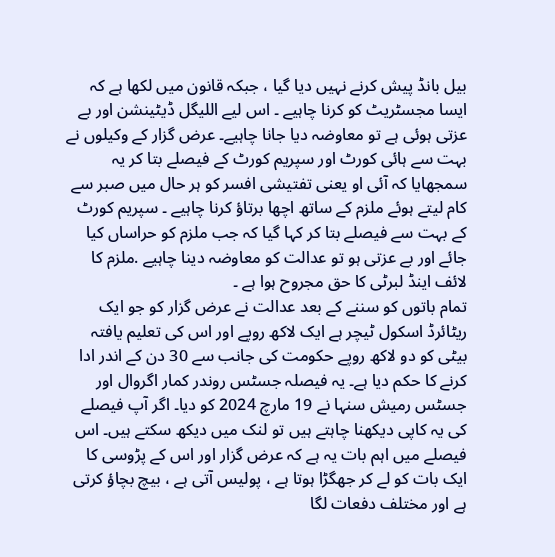بیل بانڈ پیش کرنے نہیں دیا گیا ، جبکہ قانون میں لکھا ہے کہ ایسا مجسٹریٹ کو کرنا چاہیے ۔ اس لیے اللیگل ڈیٹینشن اور بے عزتی ہوئی ہے تو معاوضہ دیا جانا چاہیے۔ عرض گزار کے وکیلوں نے بہت سے ہائی کورٹ اور سپریم کورٹ کے فیصلے بتا کر یہ سمجھایا کہ آئی او یعنی تفتیشی افسر کو ہر حال میں صبر سے کام لیتے ہوئے ملزم کے ساتھ اچھا برتاؤ کرنا چاہیے ۔ سپریم کورٹ کے بہت سے فیصلے بتا کر کہا گیا کہ جب ملزم کو حراساں کیا جائے اور بے عزتی ہو تو عدالت کو معاوضہ دینا چاہیے .ملزم کا لائف اینڈ لبرٹی کا حق مجروح ہوا ہے ۔
تمام باتوں کو سننے کے بعد عدالت نے عرض گزار کو جو ایک ریٹائرڈ اسکول ٹیچر ہے ایک لاکھ روپے اور اس کی تعلیم یافتہ بیٹی کو دو لاکھ روپے حکومت کی جانب سے 30 دن کے اندر ادا کرنے کا حکم دیا ہے۔ یہ فیصلہ جسٹس روندر کمار اگروال اور جسٹس رمیش سنہا نے 19 مارچ 2024 کو دیا۔ اگر آپ فیصلے کی یہ کاپی دیکھنا چاہتے ہیں تو لنک میں دیکھ سکتے ہیں۔ اس فیصلے میں اہم بات یہ ہے کہ عرض گزار اور اس کے پڑوسی کا ایک بات کو لے کر جھگڑا ہوتا ہے ، پولیس آتی ہے ، بیچ بچاؤ کرتی ہے اور مختلف دفعات لگا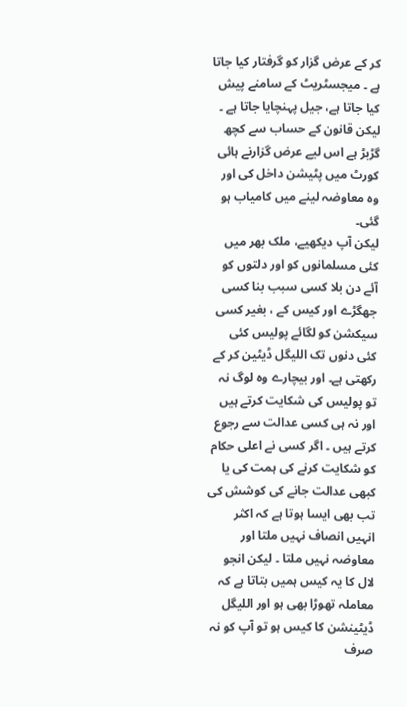کر کے عرض گزار کو گرفتار کیا جاتا ہے ۔ میجسٹریٹ کے سامنے پیش کیا جاتا ہے، جیل پہنچایا جاتا ہے ۔ لیکن قانون کے حساب سے کچھ گڑبڑ ہے اس لیے عرض گزارنے ہائی کورٹ میں پٹیشن داخل کی اور وہ معاوضہ لینے میں کامیاب ہو گئی۔
لیکن آپ دیکھیے، ملک بھر میں کئی مسلمانوں کو اور دلتوں کو آئے دن بلا کسی سبب بنا کسی جھگڑے اور کیس کے ، بغیر کسی سیکشن کو لگائے پولیس کئی کئی دنوں تک اللیگل ڈیٹین کر کے رکھتی ہے۔ اور بیچارے وہ لوگ نہ تو پولیس کی شکایت کرتے ہیں اور نہ ہی کسی عدالت سے رجوع کرتے ہیں ۔ اگر کسی نے اعلی حکام کو شکایت کرنے کی ہمت کی یا کبھی عدالت جانے کی کوشش کی تب بھی ایسا ہوتا ہے کہ اکثر انہیں انصاف نہیں ملتا اور معاوضہ نہیں ملتا ۔ لیکن انجو لال کا یہ کیس ہمیں بتاتا ہے کہ معاملہ تھوڑا بھی ہو اور اللیگل ڈیٹینشن کا کیس ہو تو آپ کو نہ صرف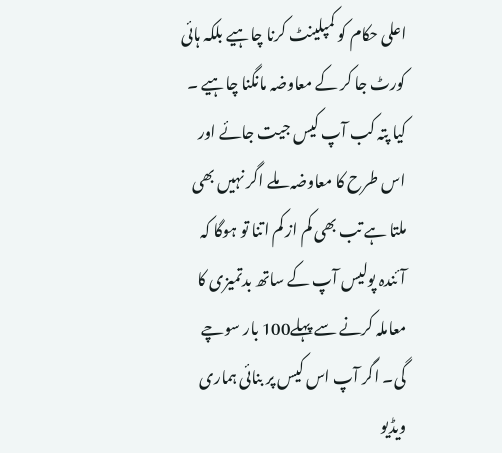اعلی حکام کو کمپلینٹ کرنا چاہیے بلکہ ہائی کورٹ جا کر کے معاوضہ مانگنا چاہیے ۔ کیا پتہ کب آپ کیس جیت جائے اور اس طرح کا معاوضہ ملے اگر نہیں بھی ملتا ہے تب بھی کم از کم اتنا تو ہوگا کہ آئندہ پولیس آپ کے ساتھ بدتمیزی کا معاملہ کرنے سے پہلے100 بار سوچے گی۔ اگر آپ اس کیس پر بنائی ہماری ویڈیو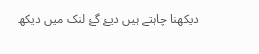دیکھنا چاہتے ہیں دیۓ گۓ لنک میں دیکھ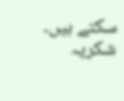سکتے ہیں۔ شکریہ